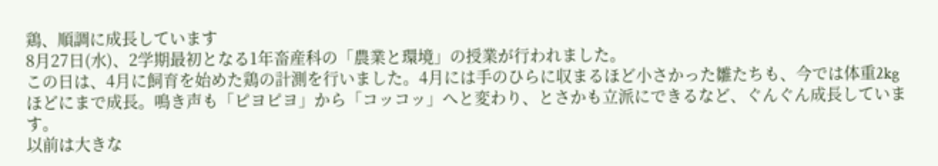鶏、順調に成長しています
8月27日(水)、2学期最初となる1年畜産科の「農業と環境」の授業が行われました。
この日は、4月に飼育を始めた鶏の計測を行いました。4月には手のひらに収まるほど小さかった雛たちも、今では体重2kgほどにまで成長。鳴き声も「ピヨピヨ」から「コッコッ」へと変わり、とさかも立派にできるなど、ぐんぐん成長しています。
以前は大きな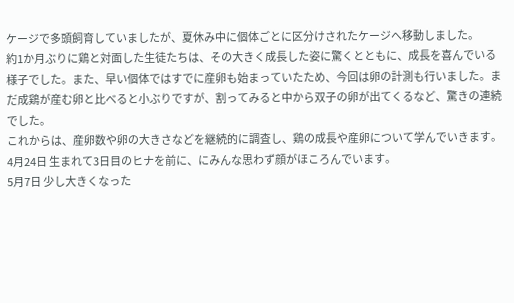ケージで多頭飼育していましたが、夏休み中に個体ごとに区分けされたケージへ移動しました。
約1か月ぶりに鶏と対面した生徒たちは、その大きく成長した姿に驚くとともに、成長を喜んでいる様子でした。また、早い個体ではすでに産卵も始まっていたため、今回は卵の計測も行いました。まだ成鶏が産む卵と比べると小ぶりですが、割ってみると中から双子の卵が出てくるなど、驚きの連続でした。
これからは、産卵数や卵の大きさなどを継続的に調査し、鶏の成長や産卵について学んでいきます。
4月24日 生まれて3日目のヒナを前に、にみんな思わず顔がほころんでいます。
5月7日 少し大きくなった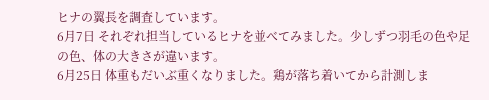ヒナの翼長を調査しています。
6月7日 それぞれ担当しているヒナを並べてみました。少しずつ羽毛の色や足の色、体の大きさが違います。
6月25日 体重もだいぶ重くなりました。鶏が落ち着いてから計測しま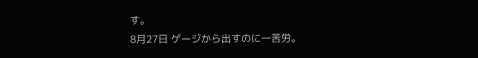す。
8月27日 ゲージから出すのに一苦労。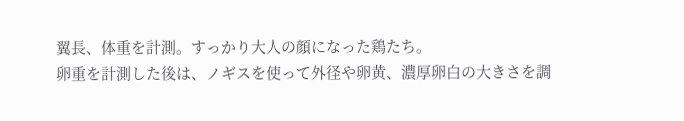翼長、体重を計測。すっかり大人の顔になった鶏たち。
卵重を計測した後は、ノギスを使って外径や卵黄、濃厚卵白の大きさを調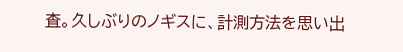査。久しぶりのノギスに、計測方法を思い出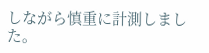しながら慎重に計測しました。